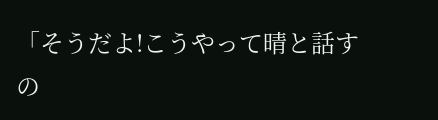「そうだよ!こうやって晴と話すの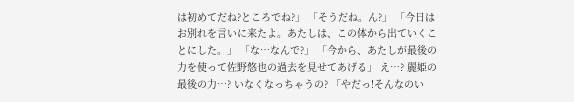は初めてだね?ところでね?」 「そうだね。ん?」 「今日はお別れを言いに来たよ。あたしは、この体から出ていくことにした。」 「な…なんで?」 「今から、あたしが最後の力を使って佐野悠也の過去を見せてあげる」 え…? 麗姫の最後の力…? いなくなっちゃうの? 「やだっ!そんなのい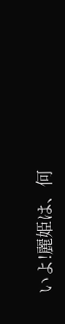いよ!麗姫は、何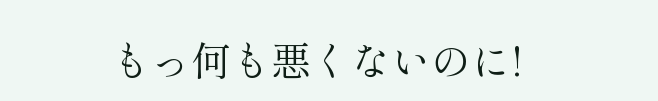もっ何も悪くないのに!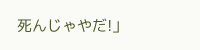死んじゃやだ!」